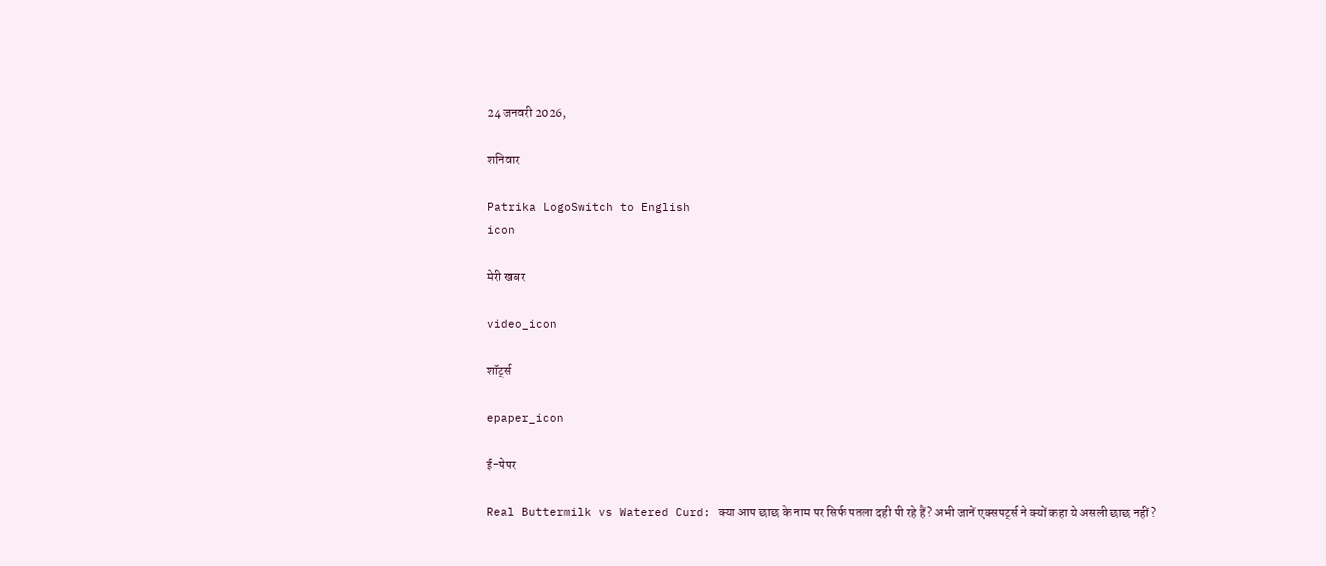24 जनवरी 2026,

शनिवार

Patrika LogoSwitch to English
icon

मेरी खबर

video_icon

शॉर्ट्स

epaper_icon

ई-पेपर

Real Buttermilk vs Watered Curd: क्या आप छाछ के नाम पर सिर्फ पतला दही पी रहे हैं? अभी जानें एक्सपर्ट्स ने क्यों कहा ये असली छाछ नहीं?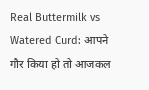Real Buttermilk vs Watered Curd: आपने गौर किया हो तो आजकल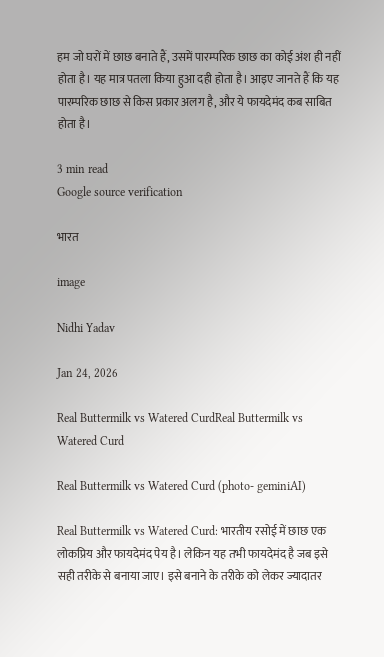हम जो घरों में छाछ बनाते हैं, उसमें पारम्परिक छाछ का कोई अंश ही नहीं होता है। यह मात्र पतला किया हुआ दही होता है। आइए जानते हैं कि यह पारम्परिक छाछ से किस प्रकार अलग है, और ये फायदेमंद कब साबित होता है।

3 min read
Google source verification

भारत

image

Nidhi Yadav

Jan 24, 2026

Real Buttermilk vs Watered CurdReal Buttermilk vs Watered Curd

Real Buttermilk vs Watered Curd (photo- geminiAI)

Real Buttermilk vs Watered Curd: भारतीय रसोई में छाछ एक लोकप्रिय और फायदेमंद पेय है। लेकिन यह तभी फायदेमंद है जब इसे सही तरीके से बनाया जाए। इसे बनाने के तरीके को लेकर ज्यादातर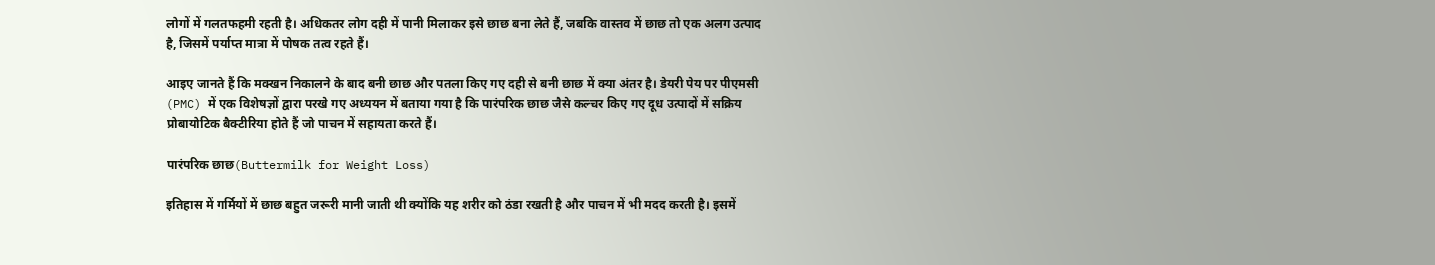लोगों में गलतफहमी रहती है। अधिकतर लोग दही में पानी मिलाकर इसे छाछ बना लेते हैं, जबकि वास्तव में छाछ तो एक अलग उत्पाद है, जिसमें पर्याप्त मात्रा में पोषक तत्व रहते हैं।

आइए जानते हैं कि मक्खन निकालने के बाद बनी छाछ और पतला किए गए दही से बनी छाछ में क्या अंतर है। डेयरी पेय पर पीएमसी (PMC) में एक विशेषज्ञों द्वारा परखे गए अध्ययन में बताया गया है कि पारंपरिक छाछ जैसे कल्चर किए गए दूध उत्पादों में सक्रिय प्रोबायोटिक बैक्टीरिया होते हैं जो पाचन में सहायता करते हैं।

पारंपरिक छाछ(Buttermilk for Weight Loss)

इतिहास में गर्मियों में छाछ बहुत जरूरी मानी जाती थी क्योंकि यह शरीर को ठंडा रखती है और पाचन में भी मदद करती है। इसमें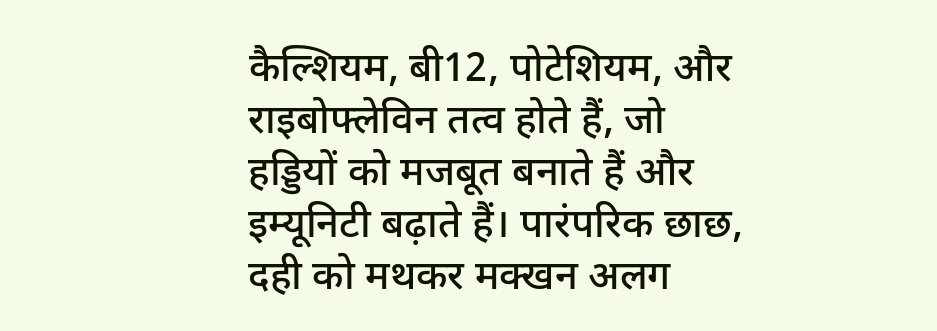कैल्शियम, बी12, पोटेशियम, और राइबोफ्लेविन तत्व होते हैं, जो हड्डियों को मजबूत बनाते हैं और इम्यूनिटी बढ़ाते हैं। पारंपरिक छाछ, दही को मथकर मक्खन अलग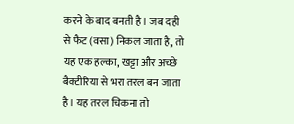करने के बाद बनती है। जब दही से फैट (वसा) निकल जाता है, तो यह एक हल्का, खट्टा और अच्छे बैक्टीरिया से भरा तरल बन जाता है। यह तरल चिकना तो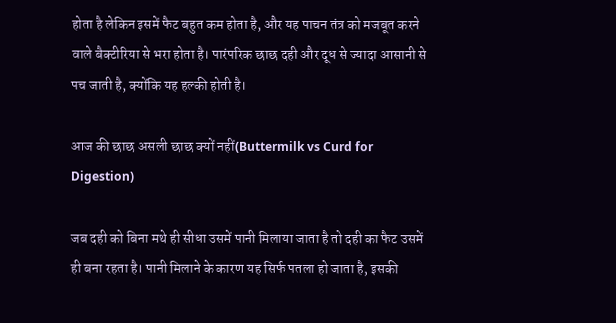होता है लेकिन इसमें फैट बहुत कम होता है, और यह पाचन तंत्र को मजबूत करने वाले बैक्टीरिया से भरा होता है। पारंपरिक छाछ दही और दूध से ज्यादा आसानी से पच जाती है, क्योंकि यह हल्की होती है।

आज की छाछ असली छाछ क्यों नहीं(Buttermilk vs Curd for Digestion)

जब दही को बिना मथे ही सीधा उसमें पानी मिलाया जाता है तो दही का फैट उसमें ही बना रहता है। पानी मिलाने के कारण यह सिर्फ पतला हो जाता है, इसकी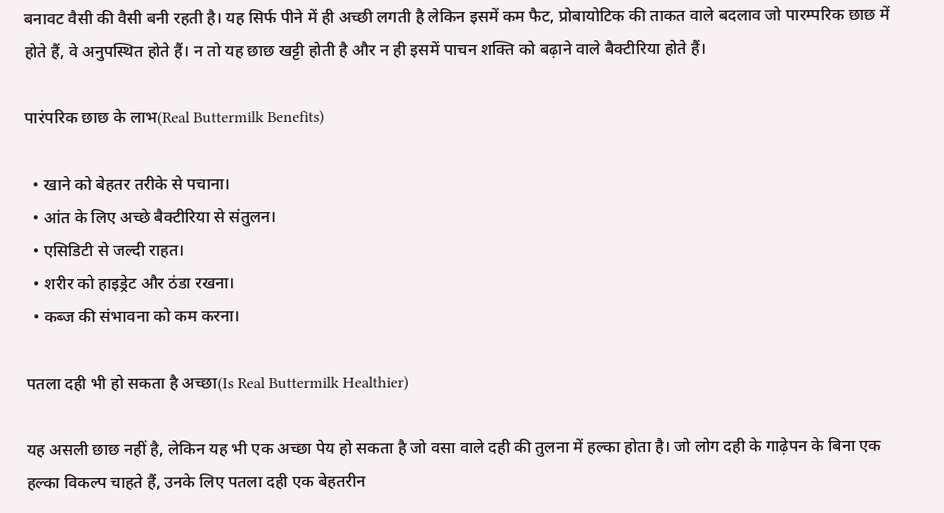बनावट वैसी की वैसी बनी रहती है। यह सिर्फ पीने में ही अच्छी लगती है लेकिन इसमें कम फैट, प्रोबायोटिक की ताकत वाले बदलाव जो पारम्परिक छाछ में होते हैं, वे अनुपस्थित होते हैं। न तो यह छाछ खट्टी होती है और न ही इसमें पाचन शक्ति को बढ़ाने वाले बैक्टीरिया होते हैं।

पारंपरिक छाछ के लाभ(Real Buttermilk Benefits)

  • खाने को बेहतर तरीके से पचाना।
  • आंत के लिए अच्छे बैक्टीरिया से संतुलन।
  • एसिडिटी से जल्दी राहत।
  • शरीर को हाइड्रेट और ठंडा रखना।
  • कब्ज की संभावना को कम करना।

पतला दही भी हो सकता है अच्छा(Is Real Buttermilk Healthier)

यह असली छाछ नहीं है, लेकिन यह भी एक अच्छा पेय हो सकता है जो वसा वाले दही की तुलना में हल्का होता है। जो लोग दही के गाढ़ेपन के बिना एक हल्का विकल्प चाहते हैं, उनके लिए पतला दही एक बेहतरीन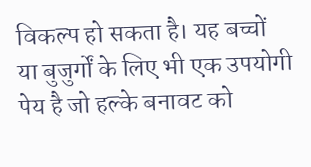विकल्प हो सकता है। यह बच्चों या बुजुर्गों के लिए भी एक उपयोगी पेय है जो हल्के बनावट को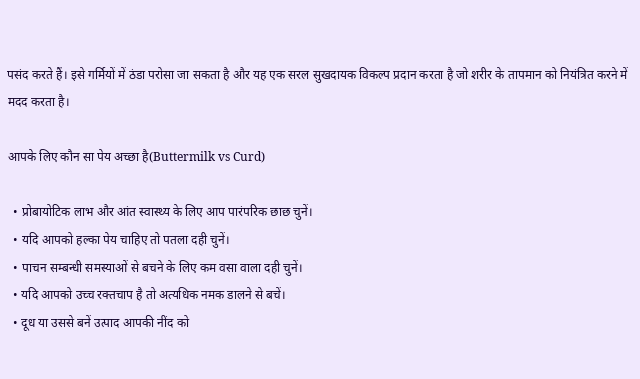पसंद करते हैं। इसे गर्मियों में ठंडा परोसा जा सकता है और यह एक सरल सुखदायक विकल्प प्रदान करता है जो शरीर के तापमान को नियंत्रित करने में मदद करता है।

आपके लिए कौन सा पेय अच्छा है(Buttermilk vs Curd)

  • प्रोबायोटिक लाभ और आंत स्वास्थ्य के लिए आप पारंपरिक छाछ चुनें।
  • यदि आपको हल्का पेय चाहिए तो पतला दही चुनें।
  • पाचन सम्बन्धी समस्याओं से बचने के लिए कम वसा वाला दही चुनें।
  • यदि आपको उच्च रक्तचाप है तो अत्यधिक नमक डालने से बचें।
  • दूध या उससे बनें उत्पाद आपकी नींद को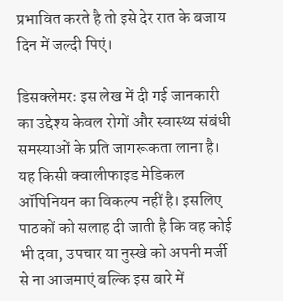प्रभावित करते है तो इसे देर रात के बजाय दिन में जल्दी पिएं।

डिसक्लेमरः इस लेख में दी गई जानकारी का उद्देश्य केवल रोगों और स्वास्थ्य संबंधी समस्याओं के प्रति जागरूकता लाना है। यह किसी क्वालीफाइड मेडिकल ऑपिनियन का विकल्प नहीं है। इसलिए पाठकों को सलाह दी जाती है कि वह कोई भी दवा, उपचार या नुस्खे को अपनी मर्जी से ना आजमाएं बल्कि इस बारे में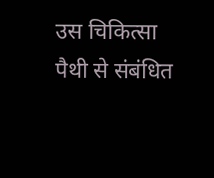उस चिकित्सा पैथी से संबंधित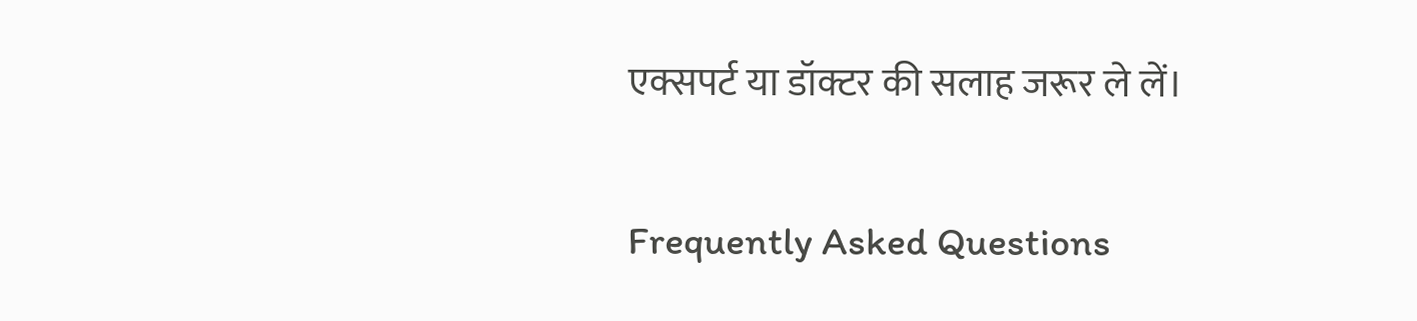एक्सपर्ट या डॉक्टर की सलाह जरूर ले लें।

Frequently Asked Questions